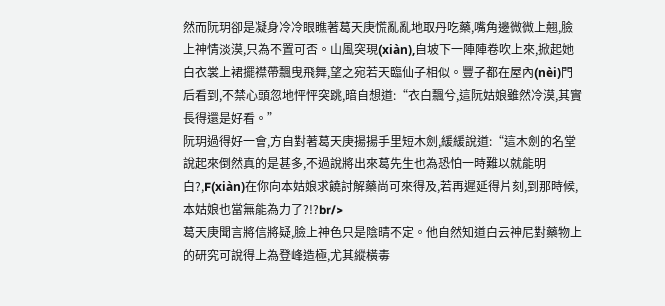然而阮玥卻是凝身冷冷眼瞧著葛天庚慌亂亂地取丹吃藥,嘴角邊微微上翹,臉上神情淡漠,只為不置可否。山風突現(xiàn),自坡下一陣陣卷吹上來,掀起她白衣裳上裙擺襟帶飄曳飛舞,望之宛若天臨仙子相似。豐子都在屋內(nèi)門后看到,不禁心頭忽地怦怦突跳,暗自想道:“衣白飄兮,這阮姑娘雖然冷漠,其實長得還是好看。”
阮玥過得好一會,方自對著葛天庚揚揚手里短木劍,緩緩說道:“這木劍的名堂說起來倒然真的是甚多,不過說將出來葛先生也為恐怕一時難以就能明白?,F(xiàn)在你向本姑娘求饒討解藥尚可來得及,若再遲延得片刻,到那時候,本姑娘也當無能為力了?!?br/>
葛天庚聞言將信將疑,臉上神色只是陰晴不定。他自然知道白云神尼對藥物上的研究可說得上為登峰造極,尤其縱橫毒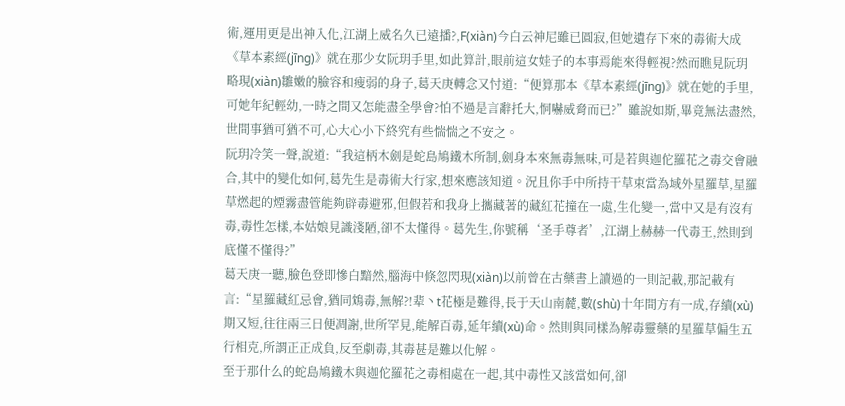術,運用更是出神入化,江湖上威名久已遠播?,F(xiàn)今白云神尼雖已圓寂,但她遺存下來的毒術大成《草本素經(jīng)》就在那少女阮玥手里,如此算計,眼前這女娃子的本事焉能來得輕視?然而瞧見阮玥略現(xiàn)雛嫩的臉容和瘦弱的身子,葛天庚轉念又忖道:“便算那本《草本素經(jīng)》就在她的手里,可她年紀輕幼,一時之間又怎能盡全學會?怕不過是言辭托大,恫嚇威脅而已?”雖說如斯,畢竟無法盡然,世間事猶可猶不可,心大心小下終究有些惴惴之不安之。
阮玥冷笑一聲,說道:“我這柄木劍是蛇島鳩鐵木所制,劍身本來無毒無味,可是若與迦佗羅花之毒交會融合,其中的變化如何,葛先生是毒術大行家,想來應該知道。況且你手中所持干草束當為域外星羅草,星羅草燃起的煙霧盡管能夠辟毒避邪,但假若和我身上攜藏著的藏紅花撞在一處,生化變一,當中又是有沒有毒,毒性怎樣,本姑娘見識淺陋,卻不太懂得。葛先生,你號稱‘圣手尊者’,江湖上赫赫一代毒王,然則到底懂不懂得?”
葛天庚一聽,臉色登即慘白黯然,腦海中倏忽閃現(xiàn)以前曾在古藥書上讀過的一則記載,那記載有言:“星羅藏紅忌會,猶同鴆毒,無解?!辈丶t花極是難得,長于天山南麓,數(shù)十年間方有一成,存續(xù)期又短,往往兩三日便凋謝,世所罕見,能解百毒,延年續(xù)命。然則與同樣為解毒靈藥的星羅草偏生五行相克,所謂正正成負,反至劇毒,其毒甚是難以化解。
至于那什么的蛇島鳩鐵木與迦佗羅花之毒相處在一起,其中毒性又該當如何,卻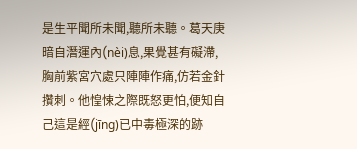是生平聞所未聞,聽所未聽。葛天庚暗自潛運內(nèi)息,果覺甚有礙滯,胸前紫宮穴處只陣陣作痛,仿若金針攢刺。他惶悚之際既怒更怕,便知自己這是經(jīng)已中毒極深的跡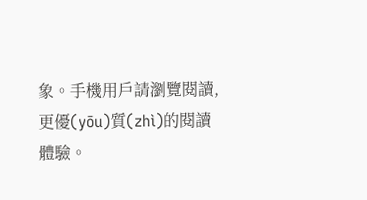象。手機用戶請瀏覽閱讀,更優(yōu)質(zhì)的閱讀體驗。